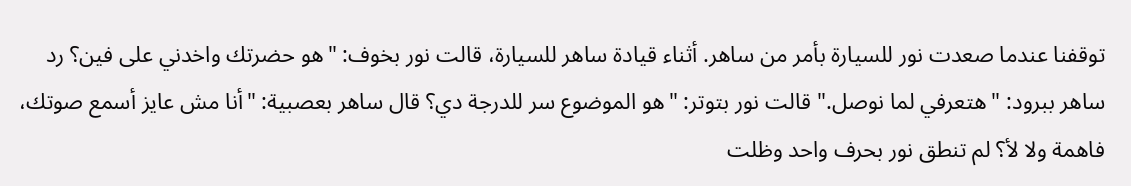توقفنا عندما صعدت نور للسيارة بأمر من ساهر. أثناء قيادة ساهر للسيارة، قالت نور بخوف: "هو حضرتك واخدني على فين؟ رد ساهر ببرود: "هتعرفي لما نوصل." قالت نور بتوتر: "هو الموضوع سر للدرجة دي؟ قال ساهر بعصبية: "أنا مش عايز أسمع صوتك، فاهمة ولا لأ؟ لم تنطق نور بحرف واحد وظلت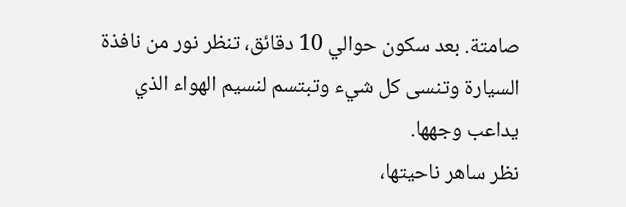صامتة. بعد سكون حوالي 10 دقائق، تنظر نور من نافذة السيارة وتنسى كل شيء وتبتسم لنسيم الهواء الذي يداعب وجهها.
نظر ساهر ناحيتها،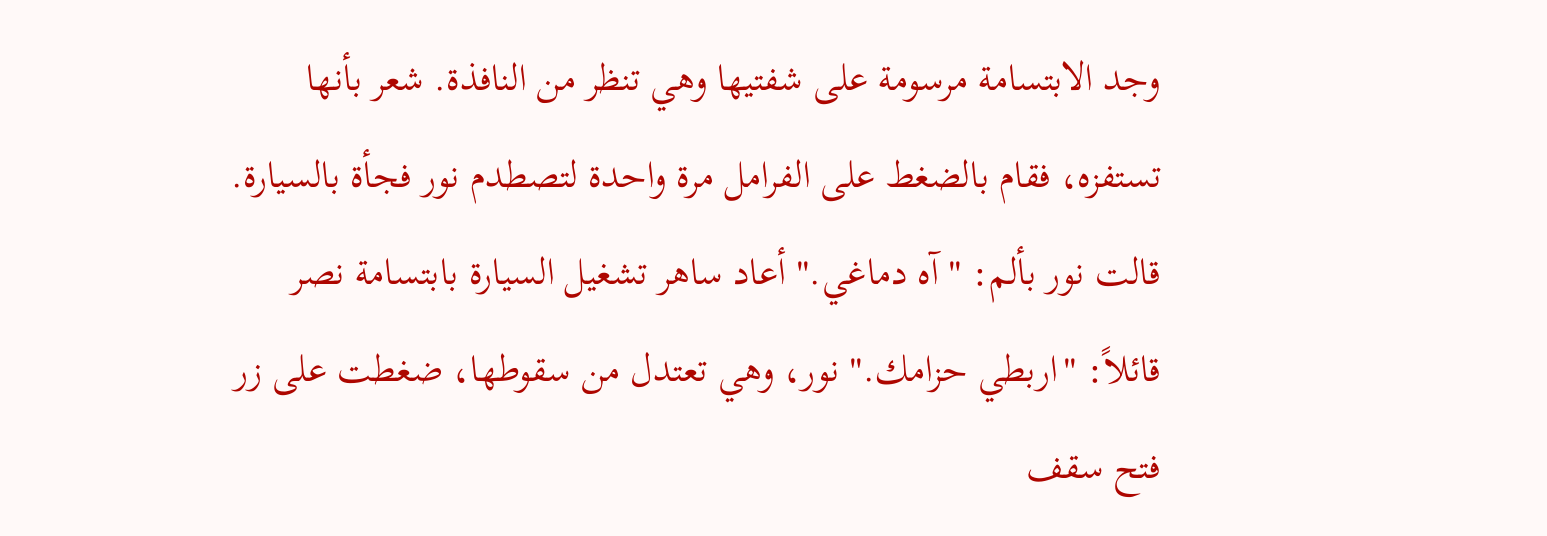وجد الابتسامة مرسومة على شفتيها وهي تنظر من النافذة. شعر بأنها تستفزه، فقام بالضغط على الفرامل مرة واحدة لتصطدم نور فجأة بالسيارة. قالت نور بألم: "آه دماغي." أعاد ساهر تشغيل السيارة بابتسامة نصر قائلاً: "اربطي حزامك." نور، وهي تعتدل من سقوطها، ضغطت على زر فتح سقف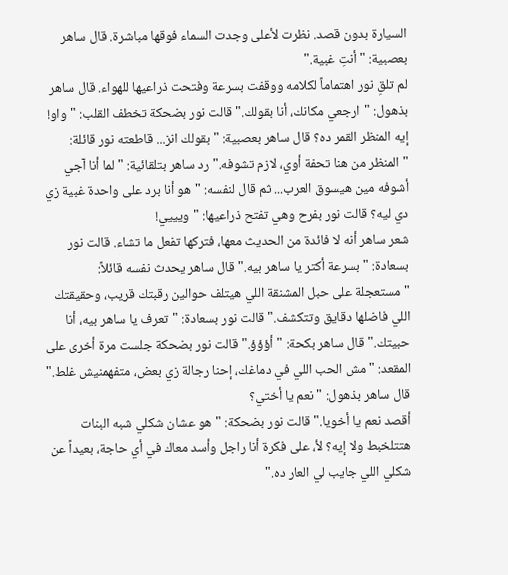السيارة بدون قصد. نظرت لأعلى وجدت السماء فوقها مباشرة. قال ساهر بعصبية: "أنتِ غبية."
لم تلقِ نور اهتماماً لكلامه ووقفت بسرعة وفتحت ذراعيها للهواء. قال ساهر بذهول: "ارجعي مكانك، أنا بقولك." قالت نور بضحكة تخطف القلب: "واو! إيه المنظر القمر ده؟ قال ساهر بعصبية: "بقولك انز... قاطعته نور قائلة: "المنظر من هنا تحفة أوي، لازم تشوفه." رد ساهر بتلقائية: "لما أنا آجي أشوفه مين هيسوق العرب... ثم قال لنفسه: "هو أنا برد على واحدة غبية زي دي ليه؟ قالت نور بفرح وهي تفتح ذراعيها: "ويييي!
شعر ساهر أنه لا فائدة من الحديث معها، فتركها تفعل ما تشاء. قالت نور بسعادة: "بسرعة أكتر يا ساهر بيه." قال ساهر يحدث نفسه قائلاً: "مستعجلة على حبل المشنقة اللي هيتلف حوالين رقبتك قريب، وحقيقتك اللي فاضلها دقايق وتتكشف." قالت نور بسعادة: "تعرف يا ساهر بيه، أنا حبيتك." قال ساهر بكحة: "أؤؤؤ." قالت نور بضحكة جلست مرة أخرى على المقعد: "مش الحب اللي في دماغك، إحنا رجالة زي بعض، متفهمنيش غلط." قال ساهر بذهول: "نعم يا أختي؟
أقصد نعم يا أخويا." قالت نور بضحكة: "هو عشان شكلي شبه البنات هتتلخبط ولا إيه؟ لأ، على فكرة أنا راجل وأسد معاك في أي حاجة، بعيداً عن شكلي اللي جايب لي العار ده."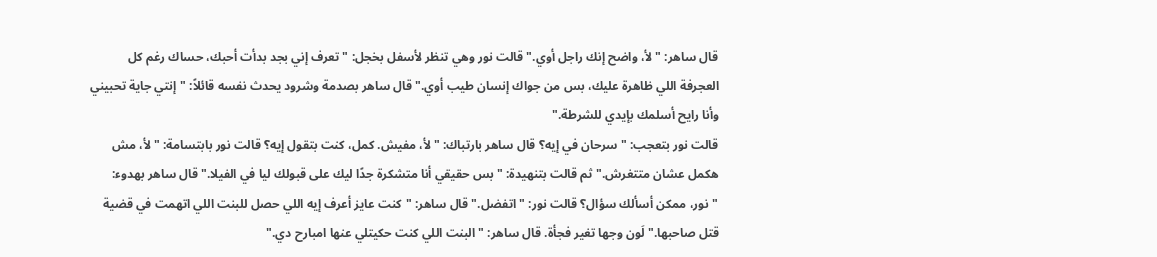قال ساهر: "لأ، واضح إنك راجل أوي." قالت نور وهي تنظر لأسفل بخجل: "تعرف إني بجد بدأت أحبك، حساك رغم كل العجرفة اللي ظاهرة عليك، بس من جواك إنسان طيب أوي." قال ساهر بصدمة وشرود يحدث نفسه قائلاً: "إنتي جاية تحبيني وأنا رايح أسلمك بإيدي للشرطة."
قالت نور بتعجب: "سرحان في إيه؟ قال ساهر بارتباك: "لأ، مفيش. كمل، كنت بتقول إيه؟ قالت نور بابتسامة: "لأ، مش هكمل عشان متتغرش." ثم قالت بتنهيدة: "بس حقيقي أنا متشكرة جدًا ليك على قبولك ليا في الفيلا." قال ساهر بهدوء: "نور، ممكن أسألك سؤال؟ قالت نور: "اتفضل." قال ساهر: "كنت عايز أعرف إيه اللي حصل للبنت اللي اتهمت في قضية قتل صاحبها." لَون وجها تغير فجأة. قال ساهر: "البنت اللي كنت حكيتلي عنها امبارح دي."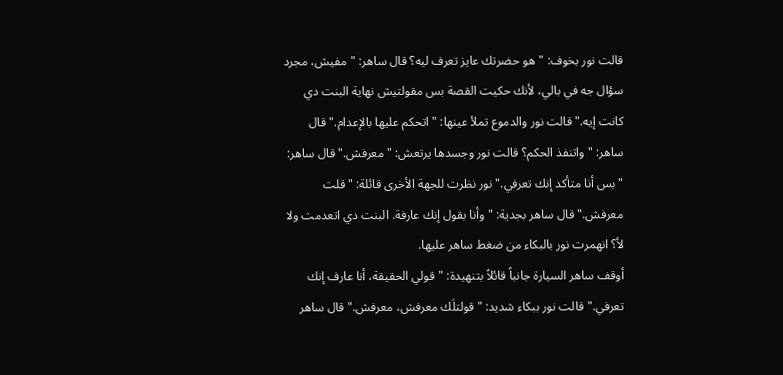قالت نور بخوف: "هو حضرتك عايز تعرف ليه؟ قال ساهر: "مفيش، مجرد سؤال جه في بالي، لأنك حكيت القصة بس مقولتيش نهاية البنت دي كانت إيه." قالت نور والدموع تملأ عينها: "اتحكم عليها بالإعدام." قال ساهر: "واتنفذ الحكم؟ قالت نور وجسدها يرتعش: "معرفش." قال ساهر: "بس أنا متأكد إنك تعرفي." نور نظرت للجهة الأخرى قائلة: "قلت معرفش." قال ساهر بجدية: "وأنا بقول إنك عارفة. البنت دي اتعدمت ولا لأ؟ انهمرت نور بالبكاء من ضغط ساهر عليها.
أوقف ساهر السيارة جانباً قائلاً بتنهيدة: "قولي الحقيقة، أنا عارف إنك تعرفي." قالت نور ببكاء شديد: "قولتلَك معرفش، معرفش." قال ساهر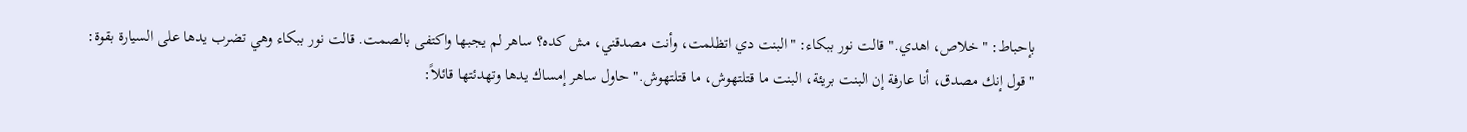بإحباط: "خلاص، اهدي." قالت نور ببكاء: "البنت دي اتظلمت، وأنت مصدقني، مش كده؟ ساهر لم يجبها واكتفى بالصمت. قالت نور ببكاء وهي تضرب يدها على السيارة بقوة: "قول إنك مصدق، أنا عارفة إن البنت بريئة، البنت ما قتلتهوش، ما قتلتهوش." حاول ساهر إمساك يدها وتهدئتها قائلاً: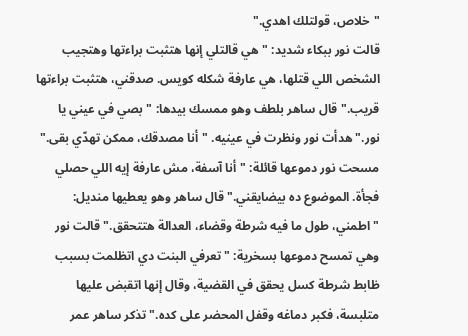"خلاص، قولتلك اهدي."
قالت نور ببكاء شديد: "هي قالتلي إنها هتثبت براءتها وهتجيب الشخص اللي قتلها، هي عارفة شكله كويس. صدقني، هتثبت براءتها قريب." قال ساهر بلطف وهو ممسك بيدها: "بصي في عيني يا نور." هدأت نور ونظرت في عينيه. "أنا مصدقك، ممكن تهدّي بقى." مسحت نور دموعها قائلة: "أنا آسفة، مش عارفة إيه اللي حصلي فجأة. الموضوع ده بيضايقني." قال ساهر وهو يعطيها منديل: "اطمني، طول ما فيه شرطة وقضاء، العدالة هتتحقق." قالت نور
وهي تمسح دموعها بسخرية: "تعرفي البنت دي اتظلمت بسبب ظابط شرطة كسل يحقق في القضية، وقال إنها اتقبض عليها متلبسة، فكبر دماغه وقفل المحضر على كده." تذكر ساهر عمر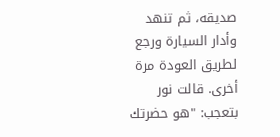صديقه، ثم تنهد وأدار السيارة ورجع لطريق العودة مرة أخرى. قالت نور بتعجب: "هو حضرتك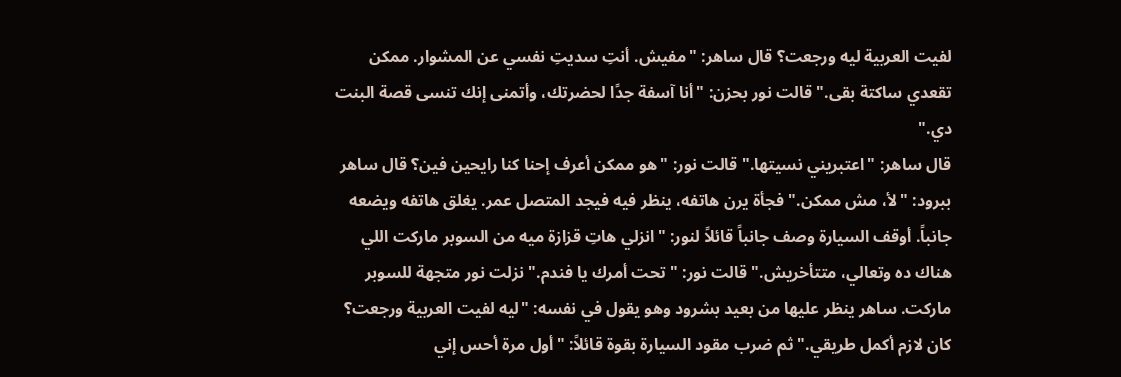لفيت العربية ليه ورجعت؟ قال ساهر: "مفيش. أنتِ سديتِ نفسي عن المشوار. ممكن تقعدي ساكتة بقى." قالت نور بحزن: "أنا آسفة جدًا لحضرتك، وأتمنى إنك تنسى قصة البنت دي."
قال ساهر: "اعتبريني نسيتها." قالت نور: "هو ممكن أعرف إحنا كنا رايحين فين؟ قال ساهر ببرود: "لأ، مش ممكن." فجأة يرن هاتفه، ينظر فيه فيجد المتصل عمر. يغلق هاتفه ويضعه جانباً. أوقف السيارة وصف جانباً قائلاً لنور: "انزلي هاتِ قزازة ميه من السوبر ماركت اللي هناك ده وتعالي، متتأخريش." قالت نور: "تحت أمرك يا فندم." نزلت نور متجهة للسوبر ماركت. ساهر ينظر عليها من بعيد بشرود وهو يقول في نفسه: "ليه لفيت العربية ورجعت؟
كان لازم أكمل طريقي." ثم ضرب مقود السيارة بقوة قائلاً: "أول مرة أحس إني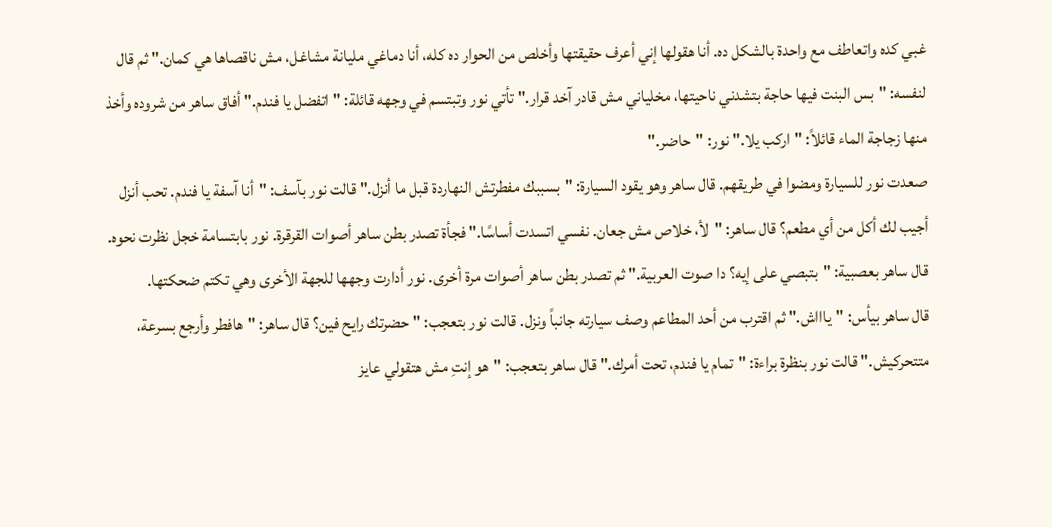غبي كده واتعاطف مع واحدة بالشكل ده. أنا هقولها إني أعرف حقيقتها وأخلص من الحوار ده كله، أنا دماغي مليانة مشاغل، مش ناقصاها هي كمان." ثم قال لنفسه: "بس البنت فيها حاجة بتشدني ناحيتها، مخلياني مش قادر آخد قرار." تأتي نور وتبتسم في وجهه قائلة: "اتفضل يا فندم." أفاق ساهر من شروده وأخذ منها زجاجة الماء قائلاً: "اركب يلا." نور: "حاضر."
صعدت نور للسيارة ومضوا في طريقهم. قال ساهر وهو يقود السيارة: "بسببك مفطرتش النهاردة قبل ما أنزل." قالت نور بآسف: "أنا آسفة يا فندم. تحب أنزل أجيب لك أكل من أي مطعم؟ قال ساهر: "لأ، خلاص مش جعان. نفسي اتسدت أساسًا." فجأة تصدر بطن ساهر أصوات القرقرة. نور بابتسامة خجل نظرت نحوه. قال ساهر بعصبية: "بتبصي على إيه؟ دا صوت العربية." ثم تصدر بطن ساهر أصوات مرة أخرى. نور أدارت وجهها للجهة الأخرى وهي تكتم ضحكتها.
قال ساهر بيأس: "ياااش." ثم اقترب من أحد المطاعم وصف سيارته جانباً ونزل. قالت نور بتعجب: "حضرتك رايح فين؟ قال ساهر: "هافطر وأرجع بسرعة، متتحركيش." قالت نور بنظرة براءة: "تمام يا فندم، تحت أمرك." قال ساهر بتعجب: "هو إنتِ مش هتقولي عايز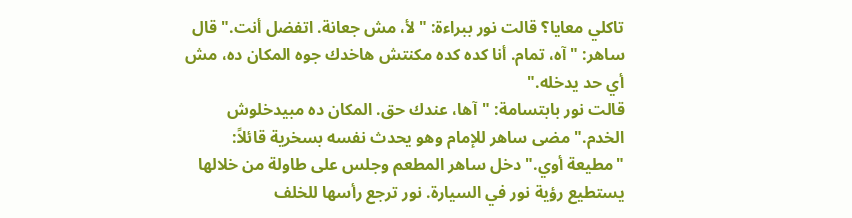تاكلي معايا؟ قالت نور ببراءة: "لأ، مش جعانة. اتفضل أنت." قال ساهر: "آه، تمام. أنا كده كده مكنتش هاخدك جوه المكان ده، مش أي حد يدخله."
قالت نور بابتسامة: "آها، عندك حق. المكان ده مبيدخلوش الخدم." مضى ساهر للإمام وهو يحدث نفسه بسخرية قائلاً: "مطيعة أوي." دخل ساهر المطعم وجلس على طاولة من خلالها يستطيع رؤية نور في السيارة. نور ترجع رأسها للخلف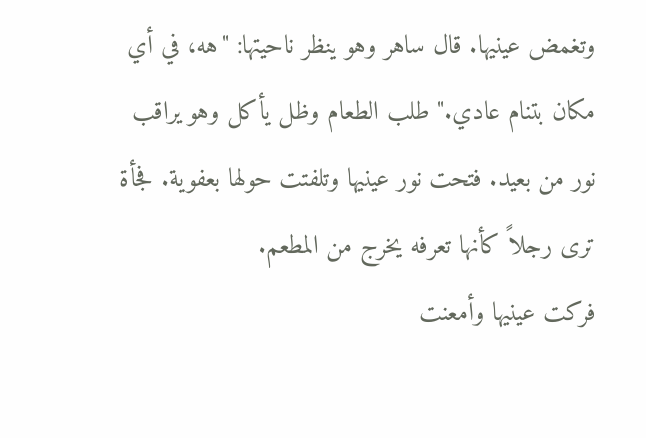وتغمض عينيها. قال ساهر وهو ينظر ناحيتها: "هه، في أي مكان بتنام عادي." طلب الطعام وظل يأكل وهو يراقب نور من بعيد. فتحت نور عينيها وتلفتت حولها بعفوية. فجأة ترى رجلاً كأنها تعرفه يخرج من المطعم.
فركت عينيها وأمعنت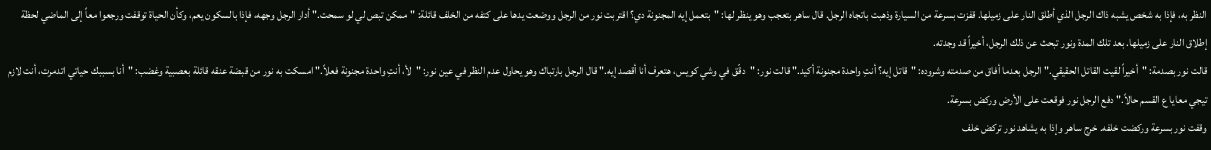النظر به، فإذا به شخص يشبه ذاك الرجل الذي أطلق النار على زميلها. قفزت بسرعة من السيارة وذهبت باتجاه الرجل. قال ساهر بتعجب وهو ينظر لها: "بتعمل إيه المجنونة دي؟ اقتربت نور من الرجل ووضعت يدها على كتفه من الخلف قائلة: "ممكن تبص لي لو سمحت." أدار الرجل وجهه، فإذا بالسكون يعم، وكأن الحياة توقفت ورجعوا معاً إلى الماضي لحظة إطلاق النار على زميلها. بعد تلك المدة ونور تبحث عن ذلك الرجل، أخيراً قد وجدته.
قالت نور بصدمة: "أخيراً لقيت القاتل الحقيقي." الرجل بعدما أفاق من صدمته وشروده: "قاتل إيه؟ أنتِ واحدة مجنونة أكيد." قالت نور: "دقّق في وشي كويس، هتعرف أنا أقصد إيه." قال الرجل بارتباك وهو يحاول عدم النظر في عين نور: "لأ، أنتِ واحدة مجنونة فعلاً." امسكت به نور من قبضة عنقه قائلة بعصبية وغضب: "أنا بسببك حياتي اتدمرت، أنت لازم تيجي معايا ع القسم حالاً." دفع الرجل نور فوقعت على الأرض وركض بسرعة.
وقفت نور بسرعة وركضت خلفه. خرج ساهر وإذا به يشاهد نور تركض خلف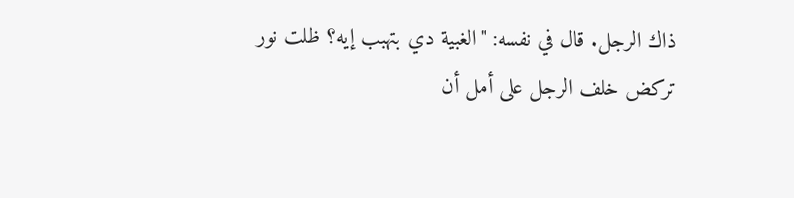ذاك الرجل. قال في نفسه: "الغبية دي بتهبب إيه؟ ظلت نور تركض خلف الرجل على أمل أن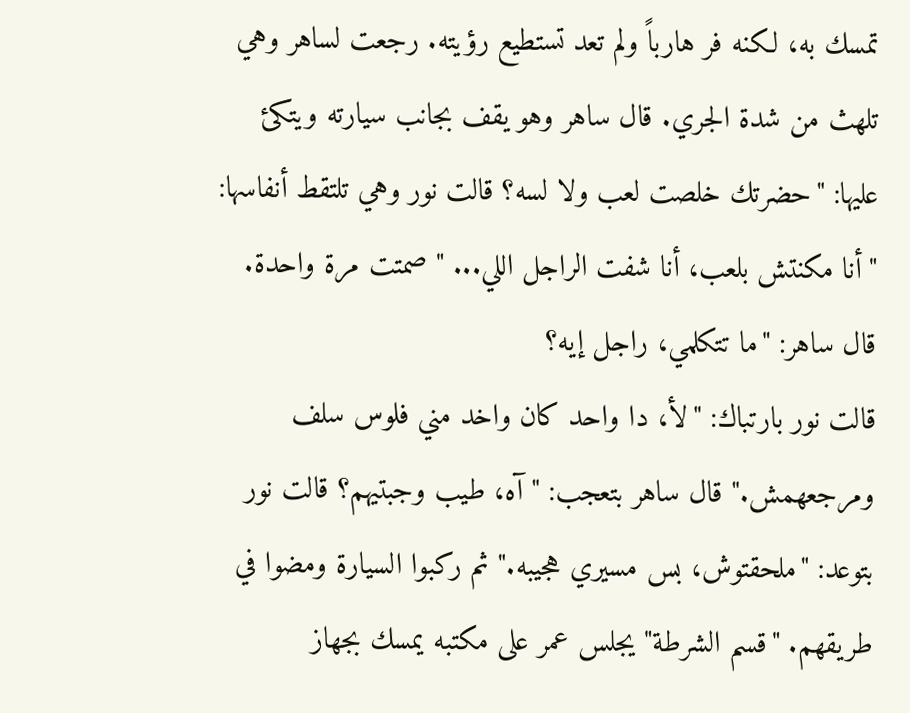تمسك به، لكنه فر هارباً ولم تعد تستطيع رؤيته. رجعت لساهر وهي تلهث من شدة الجري. قال ساهر وهو يقف بجانب سيارته ويتكئ عليها: "حضرتك خلصت لعب ولا لسه؟ قالت نور وهي تلتقط أنفاسها: "أنا مكنتش بلعب، أنا شفت الراجل اللي... " صمتت مرة واحدة. قال ساهر: "ما تتكلمي، راجل إيه؟
قالت نور بارتباك: "لأ، دا واحد كان واخد مني فلوس سلف ومرجعهمش." قال ساهر بتعجب: "آه، طيب وجبتيهم؟ قالت نور بتوعد: "ملحقتوش، بس مسيري هجيبه." ثم ركبوا السيارة ومضوا في طريقهم. "قسم الشرطة" يجلس عمر على مكتبه يمسك بجهاز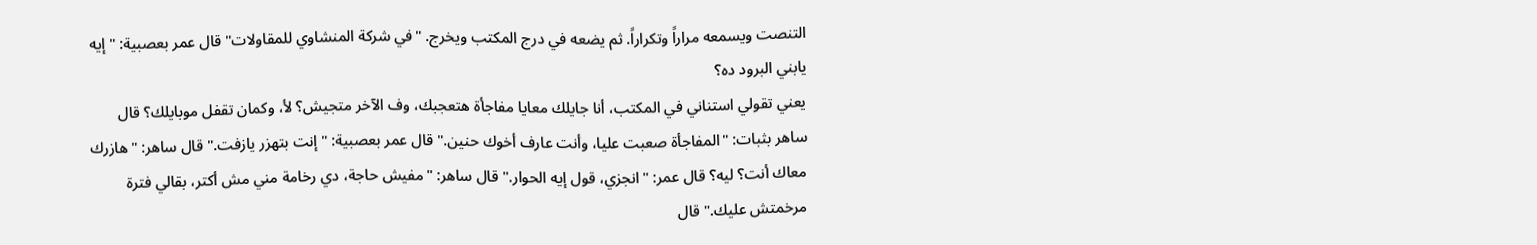التنصت ويسمعه مراراً وتكراراً. ثم يضعه في درج المكتب ويخرج. "في شركة المنشاوي للمقاولات" قال عمر بعصبية: "إيه يابني البرود ده؟
يعني تقولي استناني في المكتب، أنا جايلك معايا مفاجأة هتعجبك، وف الآخر متجيش؟ لأ، وكمان تقفل موبايلك؟ قال ساهر بثبات: "المفاجأة صعبت عليا، وأنت عارف أخوك حنين." قال عمر بعصبية: "إنت بتهزر يازفت." قال ساهر: "هازرك معاك أنت؟ ليه؟ قال عمر: "انجزي، قول إيه الحوار." قال ساهر: "مفيش حاجة، دي رخامة مني مش أكتر، بقالي فترة مرخمتش عليك." قال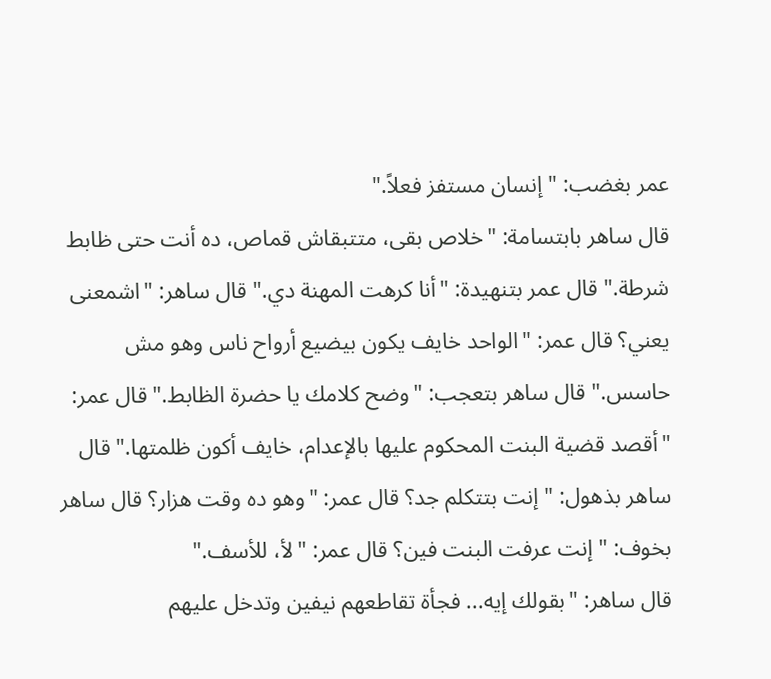عمر بغضب: "إنسان مستفز فعلاً."
قال ساهر بابتسامة: "خلاص بقى، متتبقاش قماص، ده أنت حتى ظابط شرطة." قال عمر بتنهيدة: "أنا كرهت المهنة دي." قال ساهر: "اشمعنى يعني؟ قال عمر: "الواحد خايف يكون بيضيع أرواح ناس وهو مش حاسس." قال ساهر بتعجب: "وضح كلامك يا حضرة الظابط." قال عمر: "أقصد قضية البنت المحكوم عليها بالإعدام، خايف أكون ظلمتها." قال ساهر بذهول: "إنت بتتكلم جد؟ قال عمر: "وهو ده وقت هزار؟ قال ساهر بخوف: "إنت عرفت البنت فين؟ قال عمر: "لأ، للأسف."
قال ساهر: "بقولك إيه... فجأة تقاطعهم نيفين وتدخل عليهم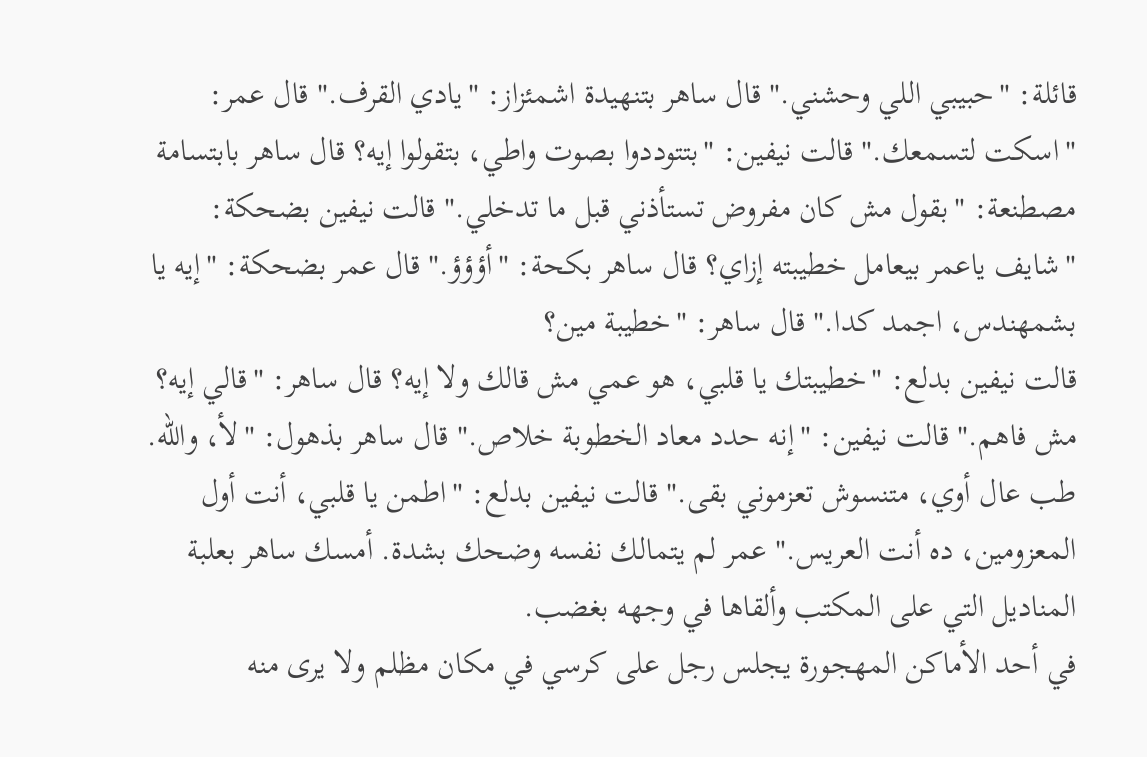قائلة: "حبيبي اللي وحشني." قال ساهر بتنهيدة اشمئزاز: "يادي القرف." قال عمر: "اسكت لتسمعك." قالت نيفين: "بتتوددوا بصوت واطي، بتقولوا إيه؟ قال ساهر بابتسامة مصطنعة: "بقول مش كان مفروض تستأذني قبل ما تدخلي." قالت نيفين بضحكة: "شايف ياعمر بيعامل خطيبته إزاي؟ قال ساهر بكحة: "أؤؤؤ." قال عمر بضحكة: "إيه يا بشمهندس، اجمد كدا." قال ساهر: "خطيبة مين؟
قالت نيفين بدلع: "خطيبتك يا قلبي، هو عمي مش قالك ولا إيه؟ قال ساهر: "قالي إيه؟ مش فاهم." قالت نيفين: "إنه حدد معاد الخطوبة خلاص." قال ساهر بذهول: "لأ، والله. طب عال أوي، متنسوش تعزموني بقى." قالت نيفين بدلع: "اطمن يا قلبي، أنت أول المعزومين، ده أنت العريس." عمر لم يتمالك نفسه وضحك بشدة. أمسك ساهر بعلبة المناديل التي على المكتب وألقاها في وجهه بغضب.
في أحد الأماكن المهجورة يجلس رجل على كرسي في مكان مظلم ولا يرى منه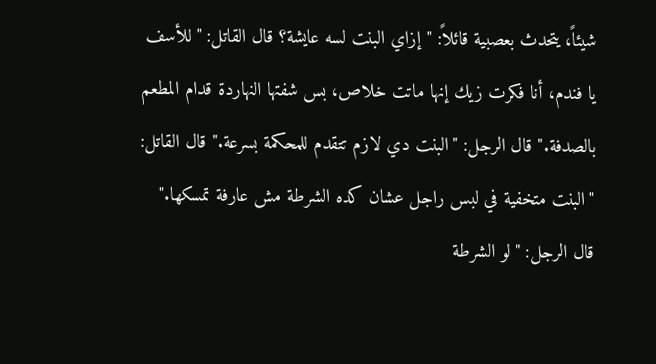شيئاً، يتحدث بعصبية قائلاً: "إزاي البنت لسه عايشة؟ قال القاتل: "للأسف يا فندم، أنا فكرت زيك إنها ماتت خلاص، بس شفتها النهاردة قدام المطعم بالصدفة." قال الرجل: "البنت دي لازم تتقدم للمحكمة بسرعة." قال القاتل: "البنت متخفية في لبس راجل عشان كده الشرطة مش عارفة تمسكها."
قال الرجل: "لو الشرطة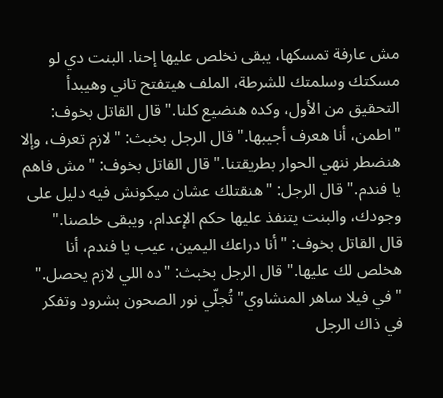مش عارفة تمسكها، يبقى نخلص عليها إحنا. البنت دي لو مسكتك وسلمتك للشرطة، الملف هيتفتح تاني وهيبدأ التحقيق من الأول، وكده هنضيع كلنا." قال القاتل بخوف: "اطمن، أنا هعرف أجيبها." قال الرجل بخبث: "لازم تعرف، وإلا هنضطر ننهي الحوار بطريقتنا." قال القاتل بخوف: "مش فاهم يا فندم." قال الرجل: "هنقتلك عشان ميكونش فيه دليل على وجودك، والبنت يتنفذ عليها حكم الإعدام، ويبقى خلصنا."
قال القاتل بخوف: "أنا دراعك اليمين، عيب يا فندم، أنا هخلص لك عليها." قال الرجل بخبث: "ده اللي لازم يحصل." "في فيلا ساهر المنشاوي" تُجلّي نور الصحون بشرود وتفكر في ذاك الرجل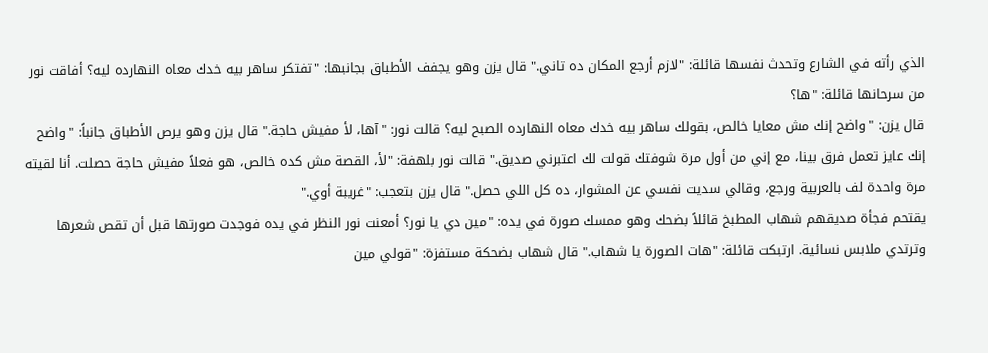الذي رأته في الشارع وتحدث نفسها قائلة: "لازم أرجع المكان ده تاني." قال يزن وهو يجفف الأطباق بجانبها: "تفتكر ساهر بيه خدك معاه النهارده ليه؟ أفاقت نور من سرحانها قائلة: "ها؟
قال يزن: "واضح إنك مش معايا خالص، بقولك ساهر بيه خدك معاه النهارده الصبح ليه؟ قالت نور: "آها، لأ مفيش حاجة." قال يزن وهو يرص الأطباق جانباً: "واضح إنك عايز تعمل فرق بينا، مع إني من أول مرة شوفتك قولت لك اعتبرني صديق." قالت نور بلهفة: "لأ، القصة مش كده خالص، هو فعلاً مفيش حاجة حصلت. أنا لقيته مرة واحدة لف بالعربية ورجع، وقالي سديت نفسي عن المشوار، ده كل اللي حصل." قال يزن بتعجب: "غريبة أوي."
يقتحم فجأة صديقهم شهاب المطبخ قائلاً بضحك وهو ممسك صورة في يده: "مين دي يا نور؟ أمعنت نور النظر في يده فوجدت صورتها قبل أن تقص شعرها وترتدي ملابس نسائية. ارتبكت قائلة: "هات الصورة يا شهاب." قال شهاب بضحكة مستفزة: "قولي مين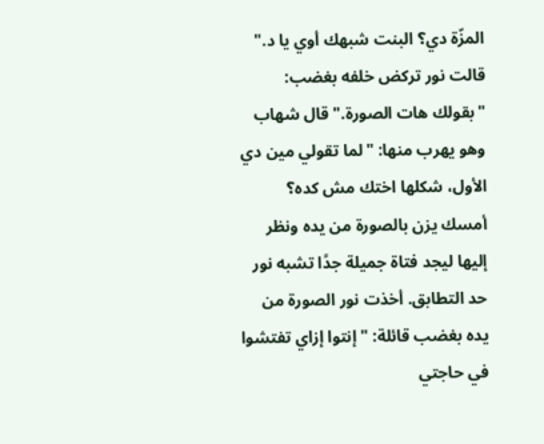المزّة دي؟ البنت شبهك أوي يا د." قالت نور تركض خلفه بغضب: "بقولك هات الصورة." قال شهاب وهو يهرب منها: "لما تقولي مين دي الأول، شكلها اختك مش كده؟
أمسك يزن بالصورة من يده ونظر إليها ليجد فتاة جميلة جدًا تشبه نور حد التطابق. أخذت نور الصورة من يده بغضب قائلة: "إنتوا إزاي تفتشوا في حاجتي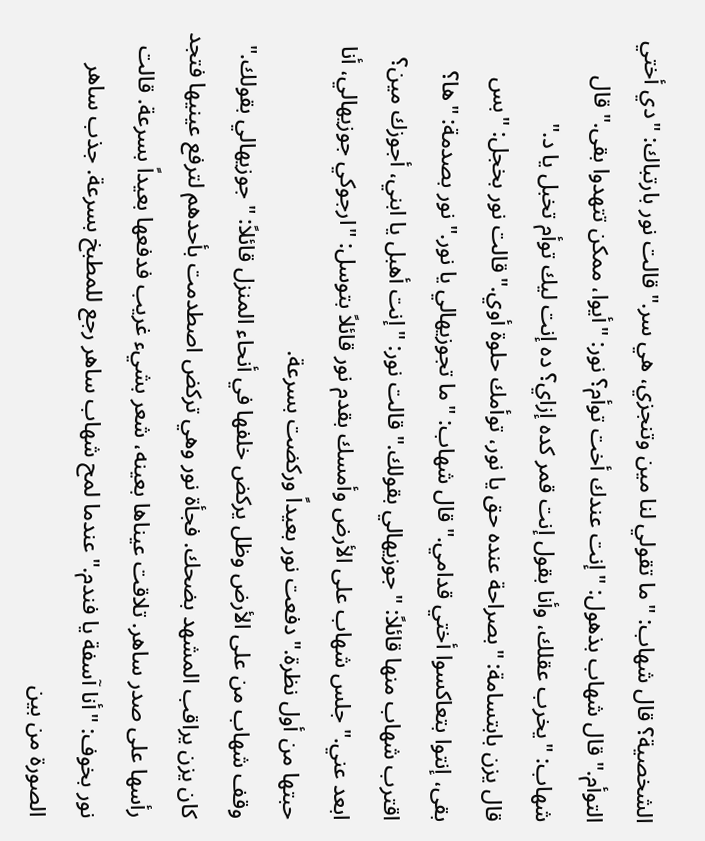الشخصية؟ قال شهاب: "ما تقولي لنا مين وتنجزي، هي سر." قالت نور بارتباك: "دي أختي التوأم." قال شهاب بذهول: "إنت عندك أخت توأم؟ نور: "أيوا، ممكن تتهدوا بقى." قال شهاب: "يخرب عقلك، وأنا بقول إنت قمر كده إزاي؟ ده إنت ليك توأم تخبل يا د."
قال يزن بابتسامة: "بصراحة عنده حق يا نور، توأمك حلوة أوي." قالت نور بخجل: "بس بقى، إنتوا بتعاكسوا أختي قدامي." قال شهاب: "ما تجوزيهالي يا نور." نور بصدمة: "ها؟ اقترب شهاب منها قائلاً: "جوزيهالي بقولك." قالت نور: "إنت أهبل يا ابني، أجوزك مين؟ ابعد عني." جلس شهاب على الأرض وأمسك بقدم نور قائلاً بتوسل: "ارجوكي جوزيهالي، أنا حبتها من أول نظرة." دفعت نور بعيداً وركضت بسرعة.
وقف شهاب من على الأرض وظل يركض خلفها في أنحاء المنزل قائلاً: "جوزيهالي بقولك." كان يزن يراقب المشهد بضحك. فجأة نور وهي تركض اصطدمت بأحدهم لترفع عينيها فتجد رأسها على صدر ساهر. تلاقت عيناها بعينه، شعر بشيء غريب فدفعها بعيداً بسرعة. قالت نور بخوف: "أنا آسفة يا فندم." عندما لمح شهاب ساهر رجع للمطبخ بسرعة. جذب ساهر الصورة من بين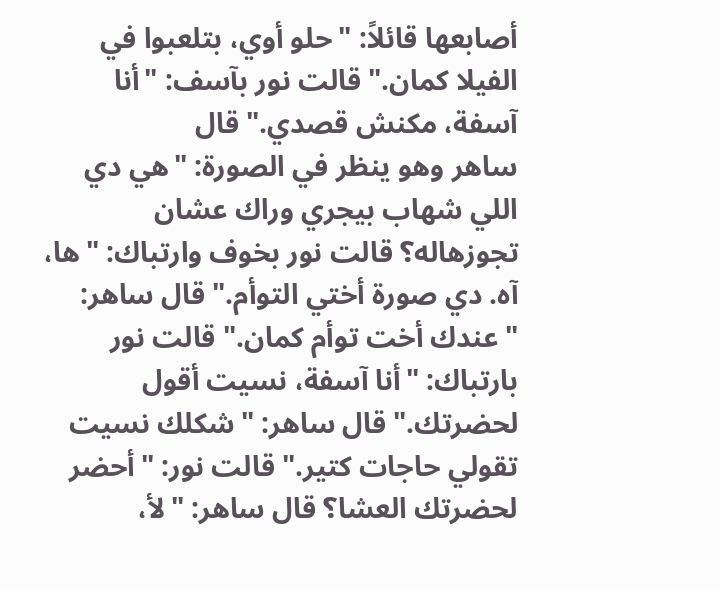أصابعها قائلاً: "حلو أوي، بتلعبوا في الفيلا كمان." قالت نور بآسف: "أنا آسفة، مكنش قصدي." قال
ساهر وهو ينظر في الصورة: "هي دي اللي شهاب بيجري وراك عشان تجوزهاله؟ قالت نور بخوف وارتباك: "ها، آه. دي صورة أختي التوأم." قال ساهر: "عندك أخت توأم كمان." قالت نور بارتباك: "أنا آسفة، نسيت أقول لحضرتك." قال ساهر: "شكلك نسيت تقولي حاجات كتير." قالت نور: "أحضر لحضرتك العشا؟ قال ساهر: "لأ،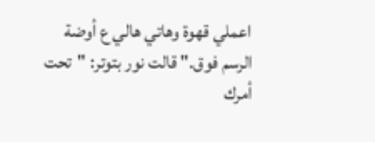اعملي قهوة وهاتي هالي ع أوضة الرسم فوق." قالت نور بتوتر: "تحت أمرك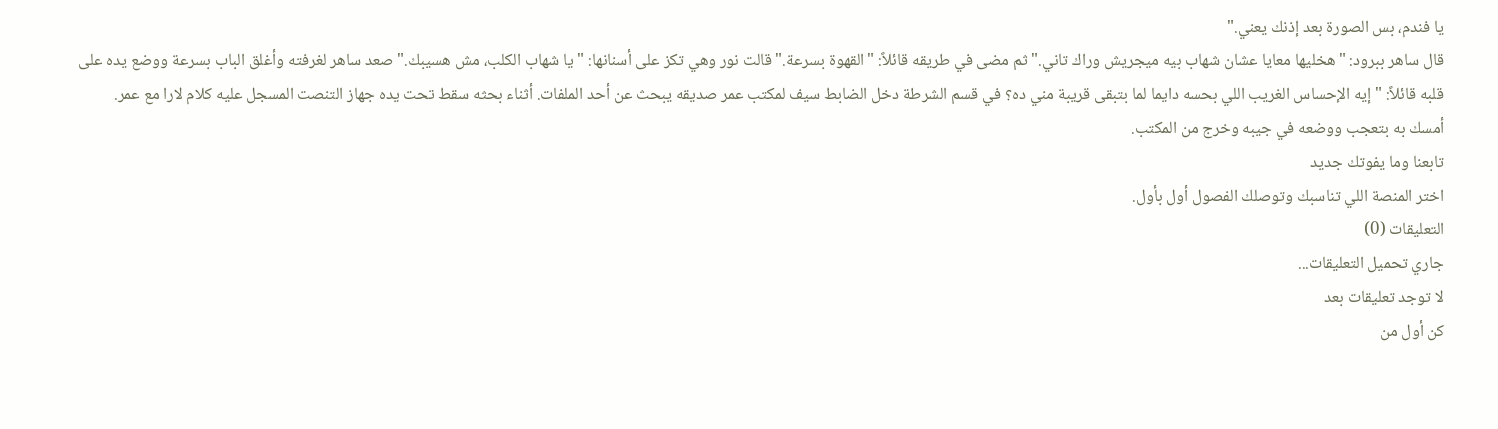يا فندم، بس الصورة بعد إذنك يعني."
قال ساهر ببرود: "هخليها معايا عشان شهاب بيه ميجريش وراك تاني." ثم مضى في طريقه قائلاً: "القهوة بسرعة." قالت نور وهي تكز على أسنانها: "يا شهاب الكلب، مش هسيبك." صعد ساهر لغرفته وأغلق الباب بسرعة ووضع يده على قلبه قائلاً: "إيه الإحساس الغريب اللي بحسه دايما لما بتبقى قريبة مني ده؟ في قسم الشرطة دخل الضابط سيف لمكتب عمر صديقه يبحث عن أحد الملفات. أثناء بحثه سقط تحت يده جهاز التنصت المسجل عليه كلام لارا مع عمر.
أمسك به بتعجب ووضعه في جيبه وخرج من المكتب.
تابعنا وما يفوتك جديد
اختر المنصة اللي تناسبك وتوصلك الفصول أول بأول.
التعليقات (0)
جاري تحميل التعليقات...
لا توجد تعليقات بعد
كن أول من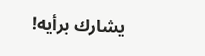يشارك برأيه!